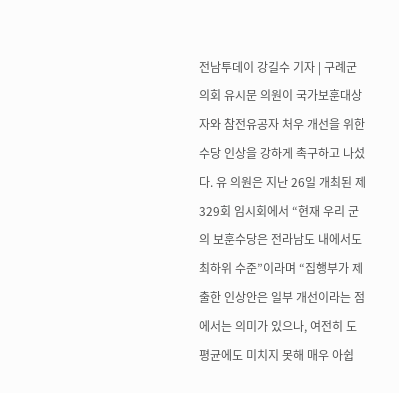전남투데이 강길수 기자 | 구례군의회 유시문 의원이 국가보훈대상자와 참전유공자 처우 개선을 위한 수당 인상을 강하게 촉구하고 나섰다. 유 의원은 지난 26일 개최된 제329회 임시회에서 “현재 우리 군의 보훈수당은 전라남도 내에서도 최하위 수준”이라며 “집행부가 제출한 인상안은 일부 개선이라는 점에서는 의미가 있으나, 여전히 도 평균에도 미치지 못해 매우 아쉽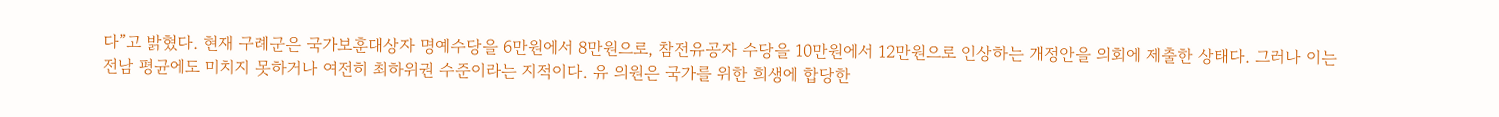다”고 밝혔다. 현재 구례군은 국가보훈대상자 명예수당을 6만원에서 8만원으로, 참전유공자 수당을 10만원에서 12만원으로 인상하는 개정안을 의회에 제출한 상태다. 그러나 이는 전남 평균에도 미치지 못하거나 여전히 최하위권 수준이라는 지적이다. 유 의원은 국가를 위한 희생에 합당한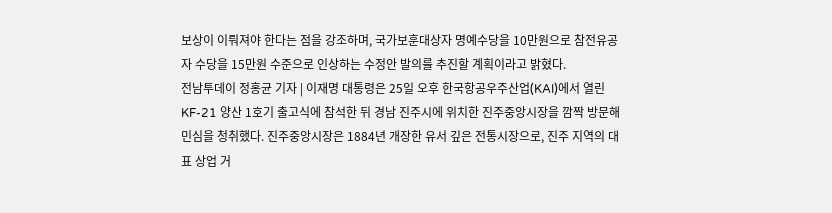보상이 이뤄져야 한다는 점을 강조하며, 국가보훈대상자 명예수당을 10만원으로 참전유공자 수당을 15만원 수준으로 인상하는 수정안 발의를 추진할 계획이라고 밝혔다.
전남투데이 정홍균 기자 | 이재명 대통령은 25일 오후 한국항공우주산업(KAI)에서 열린 KF-21 양산 1호기 출고식에 참석한 뒤 경남 진주시에 위치한 진주중앙시장을 깜짝 방문해 민심을 청취했다. 진주중앙시장은 1884년 개장한 유서 깊은 전통시장으로, 진주 지역의 대표 상업 거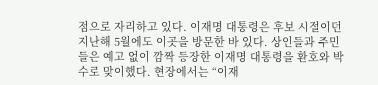점으로 자리하고 있다. 이재명 대통령은 후보 시절이던 지난해 5월에도 이곳을 방문한 바 있다. 상인들과 주민들은 예고 없이 깜짝 등장한 이재명 대통령을 환호와 박수로 맞이했다. 현장에서는 “이재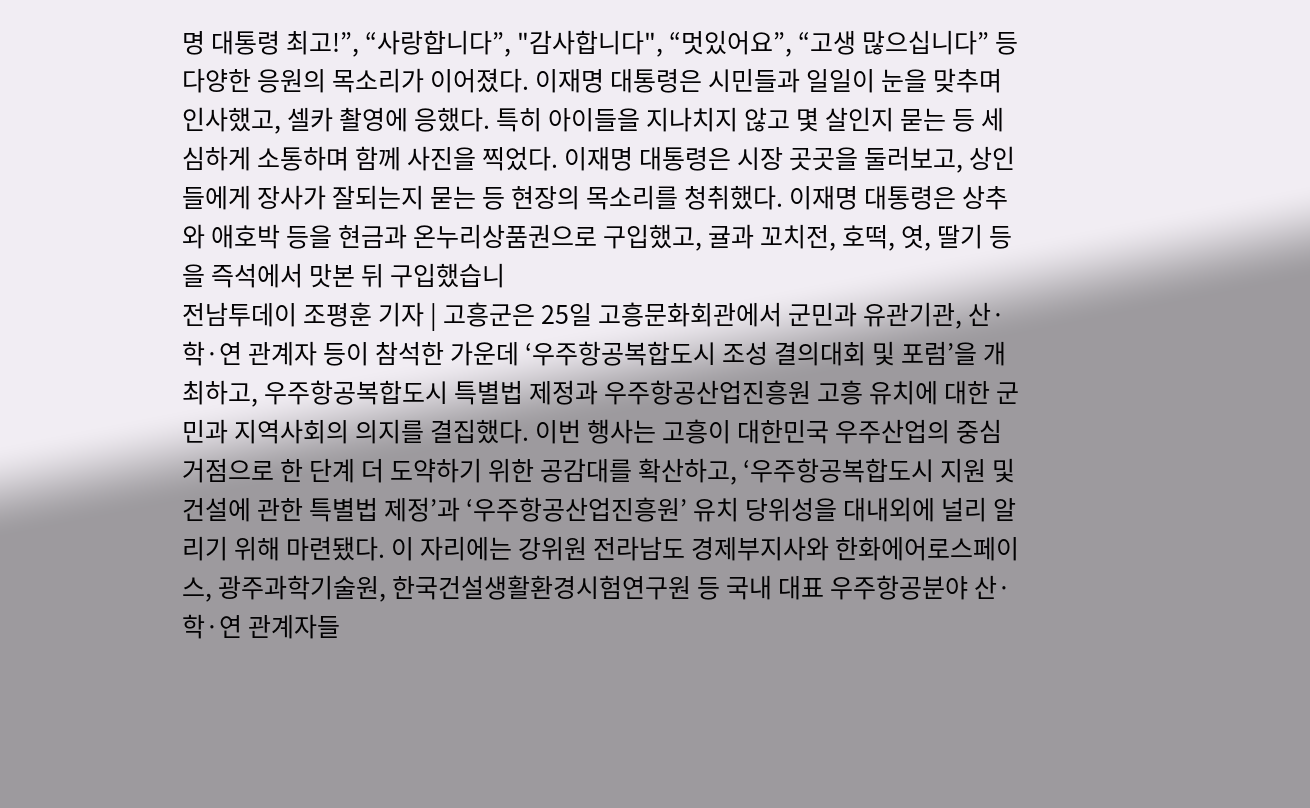명 대통령 최고!”, “사랑합니다”, "감사합니다", “멋있어요”, “고생 많으십니다” 등 다양한 응원의 목소리가 이어졌다. 이재명 대통령은 시민들과 일일이 눈을 맞추며 인사했고, 셀카 촬영에 응했다. 특히 아이들을 지나치지 않고 몇 살인지 묻는 등 세심하게 소통하며 함께 사진을 찍었다. 이재명 대통령은 시장 곳곳을 둘러보고, 상인들에게 장사가 잘되는지 묻는 등 현장의 목소리를 청취했다. 이재명 대통령은 상추와 애호박 등을 현금과 온누리상품권으로 구입했고, 귤과 꼬치전, 호떡, 엿, 딸기 등을 즉석에서 맛본 뒤 구입했습니
전남투데이 조평훈 기자 | 고흥군은 25일 고흥문화회관에서 군민과 유관기관, 산·학·연 관계자 등이 참석한 가운데 ‘우주항공복합도시 조성 결의대회 및 포럼’을 개최하고, 우주항공복합도시 특별법 제정과 우주항공산업진흥원 고흥 유치에 대한 군민과 지역사회의 의지를 결집했다. 이번 행사는 고흥이 대한민국 우주산업의 중심 거점으로 한 단계 더 도약하기 위한 공감대를 확산하고, ‘우주항공복합도시 지원 및 건설에 관한 특별법 제정’과 ‘우주항공산업진흥원’ 유치 당위성을 대내외에 널리 알리기 위해 마련됐다. 이 자리에는 강위원 전라남도 경제부지사와 한화에어로스페이스, 광주과학기술원, 한국건설생활환경시험연구원 등 국내 대표 우주항공분야 산·학·연 관계자들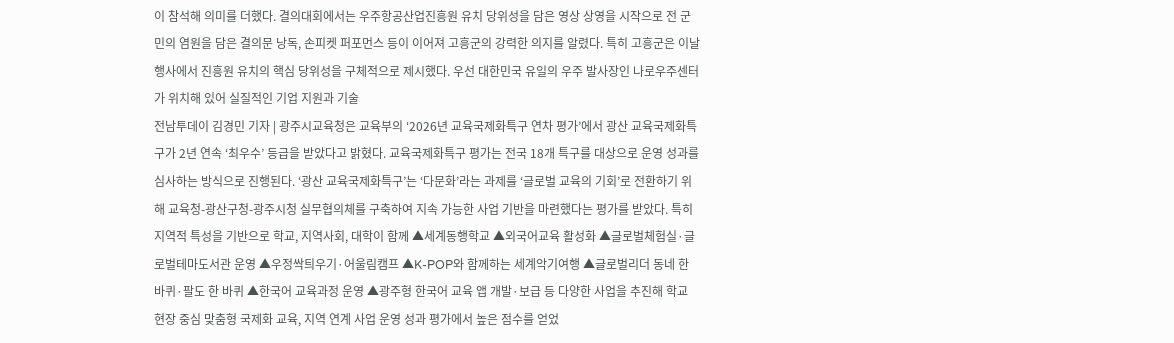이 참석해 의미를 더했다. 결의대회에서는 우주항공산업진흥원 유치 당위성을 담은 영상 상영을 시작으로 전 군민의 염원을 담은 결의문 낭독, 손피켓 퍼포먼스 등이 이어져 고흥군의 강력한 의지를 알렸다. 특히 고흥군은 이날 행사에서 진흥원 유치의 핵심 당위성을 구체적으로 제시했다. 우선 대한민국 유일의 우주 발사장인 나로우주센터가 위치해 있어 실질적인 기업 지원과 기술
전남투데이 김경민 기자 | 광주시교육청은 교육부의 ‘2026년 교육국제화특구 연차 평가’에서 광산 교육국제화특구가 2년 연속 ‘최우수’ 등급을 받았다고 밝혔다. 교육국제화특구 평가는 전국 18개 특구를 대상으로 운영 성과를 심사하는 방식으로 진행된다. ‘광산 교육국제화특구’는 ‘다문화’라는 과제를 ‘글로벌 교육의 기회’로 전환하기 위해 교육청-광산구청-광주시청 실무협의체를 구축하여 지속 가능한 사업 기반을 마련했다는 평가를 받았다. 특히 지역적 특성을 기반으로 학교, 지역사회, 대학이 함께 ▲세계동행학교 ▲외국어교육 활성화 ▲글로벌체험실·글로벌테마도서관 운영 ▲우정싹틔우기·어울림캠프 ▲K-POP와 함께하는 세계악기여행 ▲글로벌리더 동네 한 바퀴·팔도 한 바퀴 ▲한국어 교육과정 운영 ▲광주형 한국어 교육 앱 개발·보급 등 다양한 사업을 추진해 학교 현장 중심 맞춤형 국제화 교육, 지역 연계 사업 운영 성과 평가에서 높은 점수를 얻었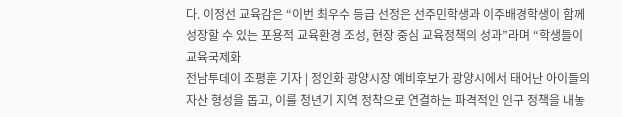다. 이정선 교육감은 “이번 최우수 등급 선정은 선주민학생과 이주배경학생이 함께 성장할 수 있는 포용적 교육환경 조성, 현장 중심 교육정책의 성과”라며 “학생들이 교육국제화
전남투데이 조평훈 기자 | 정인화 광양시장 예비후보가 광양시에서 태어난 아이들의 자산 형성을 돕고, 이를 청년기 지역 정착으로 연결하는 파격적인 인구 정책을 내놓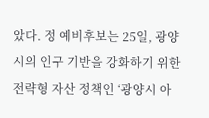았다. 정 예비후보는 25일, 광양시의 인구 기반을 강화하기 위한 전략형 자산 정책인 ‘광양시 아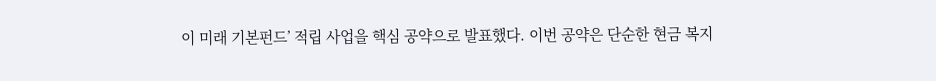이 미래 기본펀드’ 적립 사업을 핵심 공약으로 발표했다. 이번 공약은 단순한 현금 복지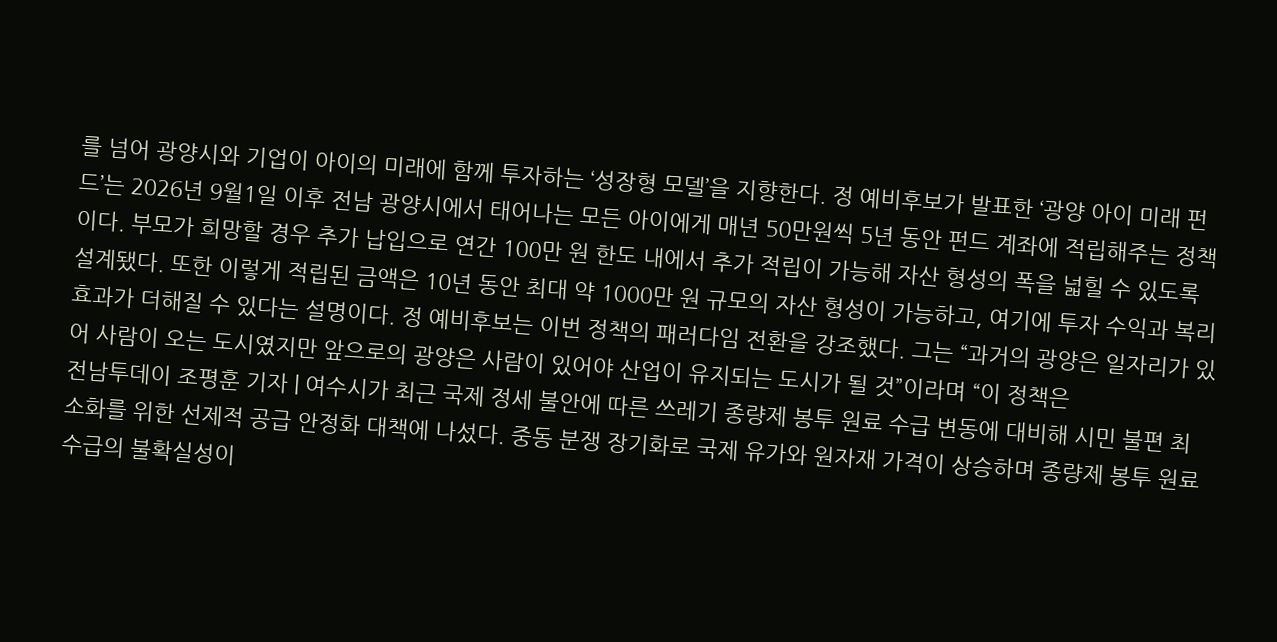를 넘어 광양시와 기업이 아이의 미래에 함께 투자하는 ‘성장형 모델’을 지향한다. 정 예비후보가 발표한 ‘광양 아이 미래 펀드’는 2026년 9월1일 이후 전남 광양시에서 태어나는 모든 아이에게 매년 50만원씩 5년 동안 펀드 계좌에 적립해주는 정책이다. 부모가 희망할 경우 추가 납입으로 연간 100만 원 한도 내에서 추가 적립이 가능해 자산 형성의 폭을 넓힐 수 있도록 설계됐다. 또한 이렇게 적립된 금액은 10년 동안 최대 약 1000만 원 규모의 자산 형성이 가능하고, 여기에 투자 수익과 복리 효과가 더해질 수 있다는 설명이다. 정 예비후보는 이번 정책의 패러다임 전환을 강조했다. 그는 “과거의 광양은 일자리가 있어 사람이 오는 도시였지만 앞으로의 광양은 사람이 있어야 산업이 유지되는 도시가 될 것”이라며 “이 정책은
전남투데이 조평훈 기자 | 여수시가 최근 국제 정세 불안에 따른 쓰레기 종량제 봉투 원료 수급 변동에 대비해 시민 불편 최소화를 위한 선제적 공급 안정화 대책에 나섰다. 중동 분쟁 장기화로 국제 유가와 원자재 가격이 상승하며 종량제 봉투 원료 수급의 불확실성이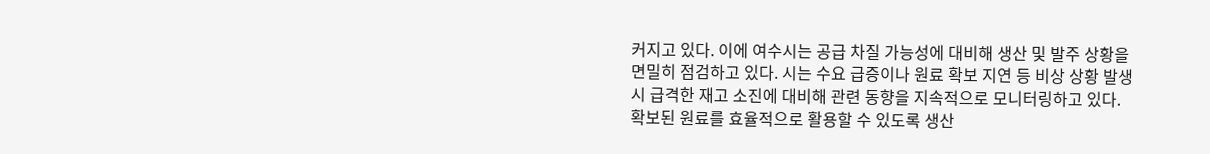커지고 있다. 이에 여수시는 공급 차질 가능성에 대비해 생산 및 발주 상황을 면밀히 점검하고 있다. 시는 수요 급증이나 원료 확보 지연 등 비상 상황 발생 시 급격한 재고 소진에 대비해 관련 동향을 지속적으로 모니터링하고 있다. 확보된 원료를 효율적으로 활용할 수 있도록 생산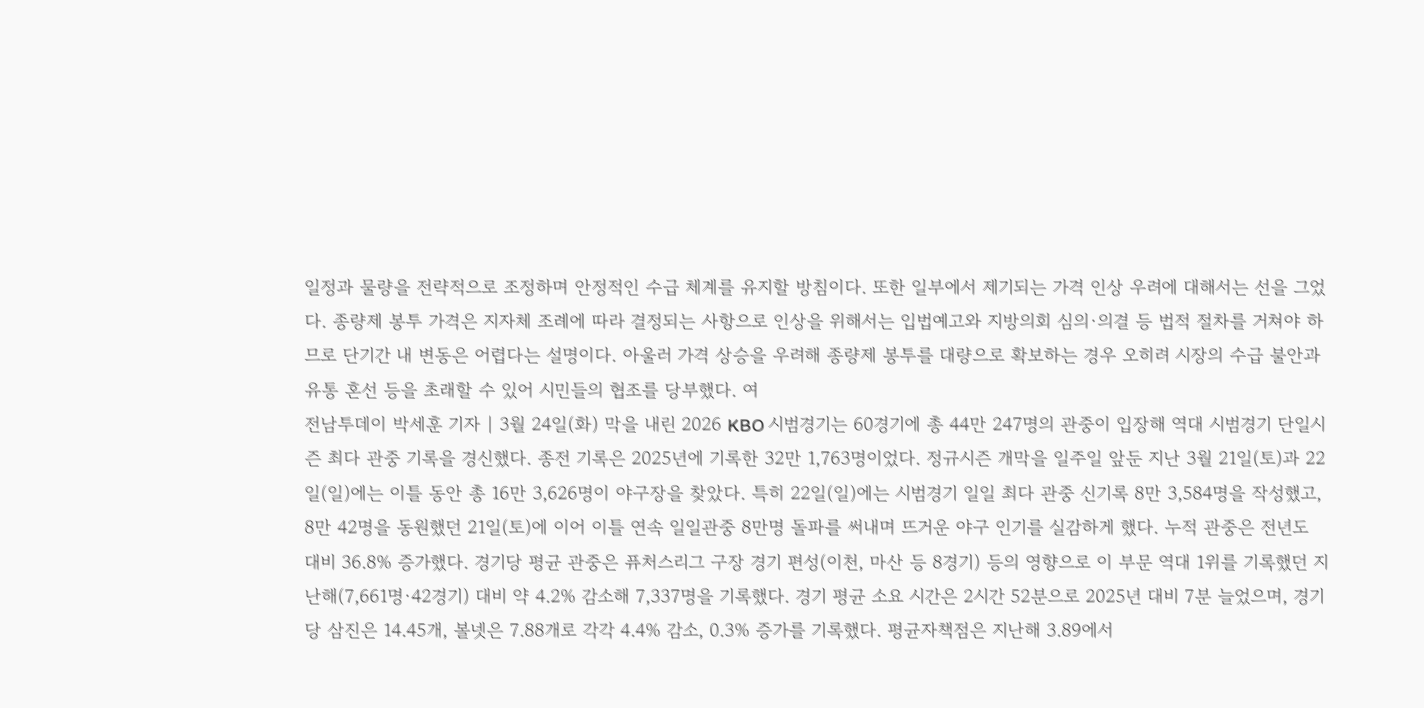일정과 물량을 전략적으로 조정하며 안정적인 수급 체계를 유지할 방침이다. 또한 일부에서 제기되는 가격 인상 우려에 대해서는 선을 그었다. 종량제 봉투 가격은 지자체 조례에 따라 결정되는 사항으로 인상을 위해서는 입법예고와 지방의회 심의·의결 등 법적 절차를 거쳐야 하므로 단기간 내 변동은 어렵다는 설명이다. 아울러 가격 상승을 우려해 종량제 봉투를 대량으로 확보하는 경우 오히려 시장의 수급 불안과 유통 혼선 등을 초래할 수 있어 시민들의 협조를 당부했다. 여
전남투데이 박세훈 기자 | 3월 24일(화) 막을 내린 2026 KBO 시범경기는 60경기에 총 44만 247명의 관중이 입장해 역대 시범경기 단일시즌 최다 관중 기록을 경신했다. 종전 기록은 2025년에 기록한 32만 1,763명이었다. 정규시즌 개막을 일주일 앞둔 지난 3월 21일(토)과 22일(일)에는 이틀 동안 총 16만 3,626명이 야구장을 찾았다. 특히 22일(일)에는 시범경기 일일 최다 관중 신기록 8만 3,584명을 작성했고, 8만 42명을 동원했던 21일(토)에 이어 이틀 연속 일일관중 8만명 돌파를 써내며 뜨거운 야구 인기를 실감하게 했다. 누적 관중은 전년도 대비 36.8% 증가했다. 경기당 평균 관중은 퓨처스리그 구장 경기 편성(이천, 마산 등 8경기) 등의 영향으로 이 부문 역대 1위를 기록했던 지난해(7,661명·42경기) 대비 약 4.2% 감소해 7,337명을 기록했다. 경기 평균 소요 시간은 2시간 52분으로 2025년 대비 7분 늘었으며, 경기당 삼진은 14.45개, 볼넷은 7.88개로 각각 4.4% 감소, 0.3% 증가를 기록했다. 평균자책점은 지난해 3.89에서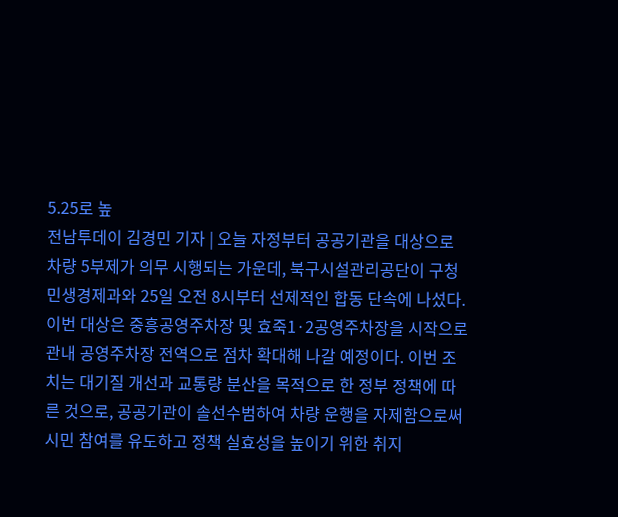5.25로 높
전남투데이 김경민 기자 | 오늘 자정부터 공공기관을 대상으로 차량 5부제가 의무 시행되는 가운데, 북구시설관리공단이 구청 민생경제과와 25일 오전 8시부터 선제적인 합동 단속에 나섰다. 이번 대상은 중흥공영주차장 및 효죽1·2공영주차장을 시작으로 관내 공영주차장 전역으로 점차 확대해 나갈 예정이다. 이번 조치는 대기질 개선과 교통량 분산을 목적으로 한 정부 정책에 따른 것으로, 공공기관이 솔선수범하여 차량 운행을 자제함으로써 시민 참여를 유도하고 정책 실효성을 높이기 위한 취지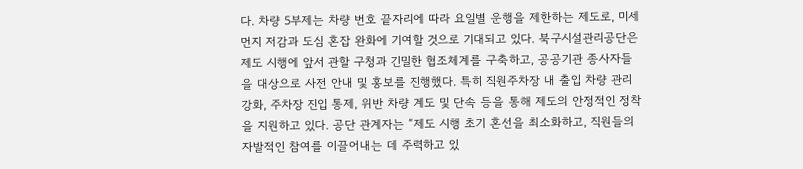다. 차량 5부제는 차량 번호 끝자리에 따라 요일별 운행을 제한하는 제도로, 미세먼지 저감과 도심 혼잡 완화에 기여할 것으로 기대되고 있다. 북구시설관리공단은 제도 시행에 앞서 관할 구청과 긴밀한 협조체계를 구축하고, 공공기관 종사자들을 대상으로 사전 안내 및 홍보를 진행했다. 특히 직원주차장 내 출입 차량 관리 강화, 주차장 진입 통제, 위반 차량 계도 및 단속 등을 통해 제도의 안정적인 정착을 지원하고 있다. 공단 관계자는 “제도 시행 초기 혼선을 최소화하고, 직원들의 자발적인 참여를 이끌어내는 데 주력하고 있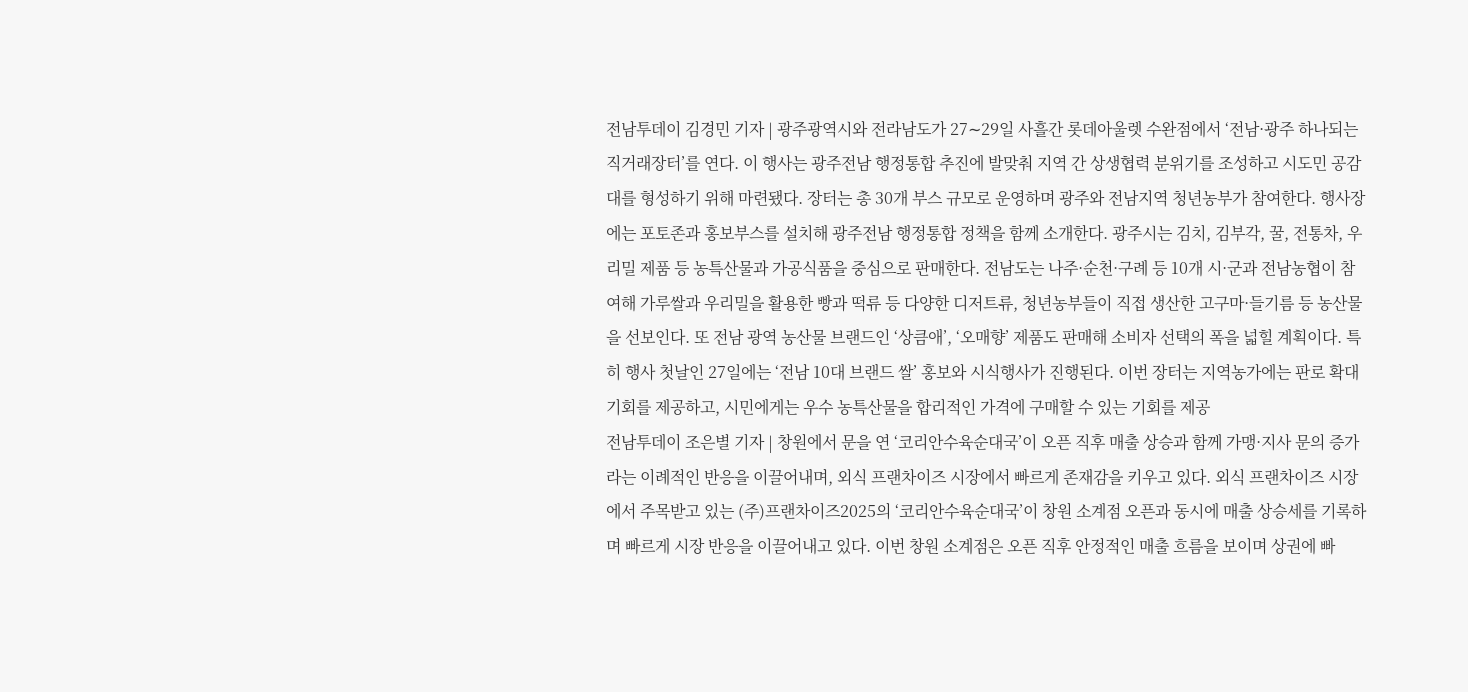전남투데이 김경민 기자 | 광주광역시와 전라남도가 27∼29일 사흘간 롯데아울렛 수완점에서 ‘전남·광주 하나되는 직거래장터’를 연다. 이 행사는 광주전남 행정통합 추진에 발맞춰 지역 간 상생협력 분위기를 조성하고 시도민 공감대를 형성하기 위해 마련됐다. 장터는 총 30개 부스 규모로 운영하며 광주와 전남지역 청년농부가 참여한다. 행사장에는 포토존과 홍보부스를 설치해 광주전남 행정통합 정책을 함께 소개한다. 광주시는 김치, 김부각, 꿀, 전통차, 우리밀 제품 등 농특산물과 가공식품을 중심으로 판매한다. 전남도는 나주·순천·구례 등 10개 시·군과 전남농협이 참여해 가루쌀과 우리밀을 활용한 빵과 떡류 등 다양한 디저트류, 청년농부들이 직접 생산한 고구마·들기름 등 농산물을 선보인다. 또 전남 광역 농산물 브랜드인 ‘상큼애’, ‘오매향’ 제품도 판매해 소비자 선택의 폭을 넓힐 계획이다. 특히 행사 첫날인 27일에는 ‘전남 10대 브랜드 쌀’ 홍보와 시식행사가 진행된다. 이번 장터는 지역농가에는 판로 확대 기회를 제공하고, 시민에게는 우수 농특산물을 합리적인 가격에 구매할 수 있는 기회를 제공
전남투데이 조은별 기자 | 창원에서 문을 연 ‘코리안수육순대국’이 오픈 직후 매출 상승과 함께 가맹·지사 문의 증가라는 이례적인 반응을 이끌어내며, 외식 프랜차이즈 시장에서 빠르게 존재감을 키우고 있다. 외식 프랜차이즈 시장에서 주목받고 있는 (주)프랜차이즈2025의 ‘코리안수육순대국’이 창원 소계점 오픈과 동시에 매출 상승세를 기록하며 빠르게 시장 반응을 이끌어내고 있다. 이번 창원 소계점은 오픈 직후 안정적인 매출 흐름을 보이며 상권에 빠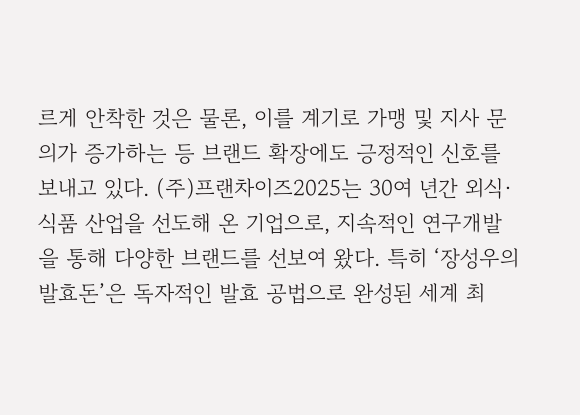르게 안착한 것은 물론, 이를 계기로 가맹 및 지사 문의가 증가하는 등 브랜드 확장에도 긍정적인 신호를 보내고 있다. (주)프랜차이즈2025는 30여 년간 외식·식품 산업을 선도해 온 기업으로, 지속적인 연구개발을 통해 다양한 브랜드를 선보여 왔다. 특히 ‘장성우의 발효돈’은 독자적인 발효 공법으로 완성된 세계 최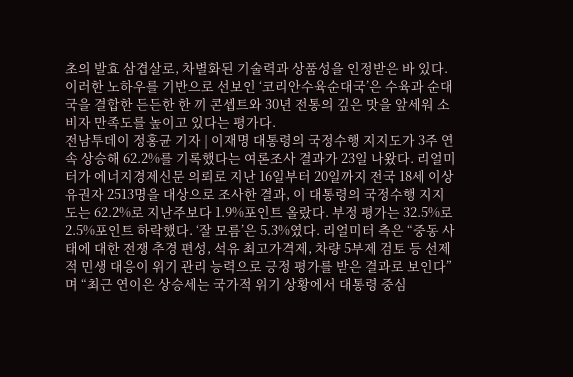초의 발효 삼겹살로, 차별화된 기술력과 상품성을 인정받은 바 있다. 이러한 노하우를 기반으로 선보인 ‘코리안수육순대국’은 수육과 순대국을 결합한 든든한 한 끼 콘셉트와 30년 전통의 깊은 맛을 앞세워 소비자 만족도를 높이고 있다는 평가다.
전남투데이 정홍균 기자 | 이재명 대통령의 국정수행 지지도가 3주 연속 상승해 62.2%를 기록했다는 여론조사 결과가 23일 나왔다. 리얼미터가 에너지경제신문 의뢰로 지난 16일부터 20일까지 전국 18세 이상 유권자 2513명을 대상으로 조사한 결과, 이 대통령의 국정수행 지지도는 62.2%로 지난주보다 1.9%포인트 올랐다. 부정 평가는 32.5%로 2.5%포인트 하락했다. ‘잘 모름’은 5.3%였다. 리얼미터 측은 “중동 사태에 대한 전쟁 추경 편성, 석유 최고가격제, 차량 5부제 검토 등 선제적 민생 대응이 위기 관리 능력으로 긍정 평가를 받은 결과로 보인다”며 “최근 연이은 상승세는 국가적 위기 상황에서 대통령 중심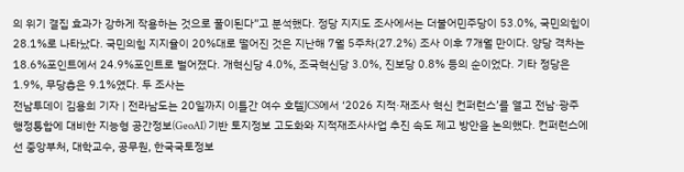의 위기 결집 효과가 강하게 작용하는 것으로 풀이된다”고 분석했다. 정당 지지도 조사에서는 더불어민주당이 53.0%, 국민의힘이 28.1%로 나타났다. 국민의힘 지지율이 20%대로 떨어진 것은 지난해 7월 5주차(27.2%) 조사 이후 7개월 만이다. 양당 격차는 18.6%포인트에서 24.9%포인트로 벌어졌다. 개혁신당 4.0%, 조국혁신당 3.0%, 진보당 0.8% 등의 순이었다. 기타 정당은 1.9%, 무당층은 9.1%였다. 두 조사는
전남투데이 김용희 기자 | 전라남도는 20일까지 이틀간 여수 호텔JCS에서 ‘2026 지적·재조사 혁신 컨퍼런스’를 열고 전남·광주 행정통합에 대비한 지능형 공간정보(GeoAI) 기반 토지정보 고도화와 지적재조사사업 추진 속도 제고 방안을 논의했다. 컨퍼런스에선 중앙부처, 대학교수, 공무원, 한국국토정보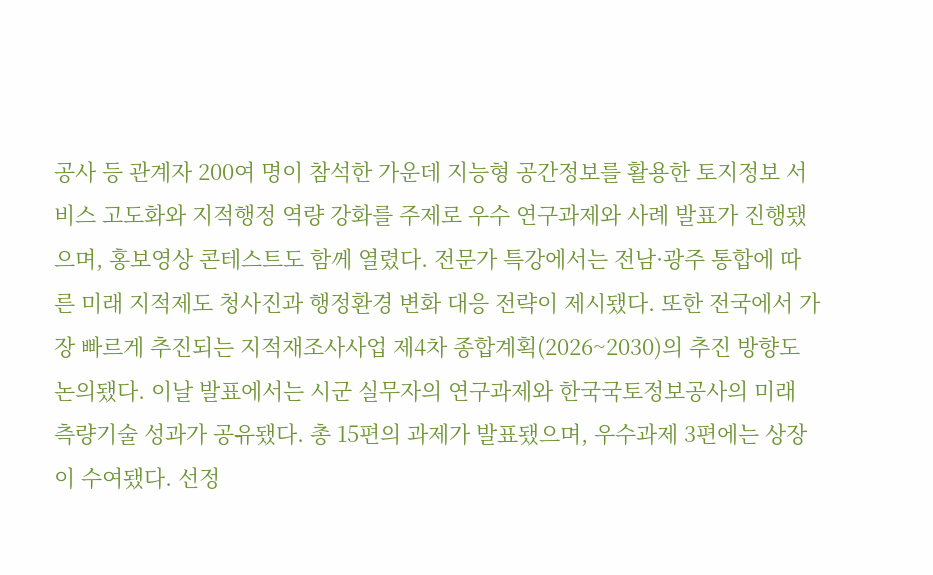공사 등 관계자 200여 명이 참석한 가운데 지능형 공간정보를 활용한 토지정보 서비스 고도화와 지적행정 역량 강화를 주제로 우수 연구과제와 사례 발표가 진행됐으며, 홍보영상 콘테스트도 함께 열렸다. 전문가 특강에서는 전남·광주 통합에 따른 미래 지적제도 청사진과 행정환경 변화 대응 전략이 제시됐다. 또한 전국에서 가장 빠르게 추진되는 지적재조사사업 제4차 종합계획(2026~2030)의 추진 방향도 논의됐다. 이날 발표에서는 시군 실무자의 연구과제와 한국국토정보공사의 미래 측량기술 성과가 공유됐다. 총 15편의 과제가 발표됐으며, 우수과제 3편에는 상장이 수여됐다. 선정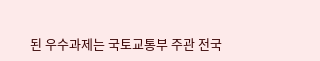된 우수과제는 국토교통부 주관 전국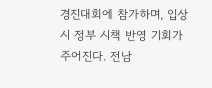경진대회에 참가하며, 입상 시 정부 시책 반영 기회가 주어진다. 전남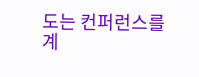도는 컨퍼런스를 계